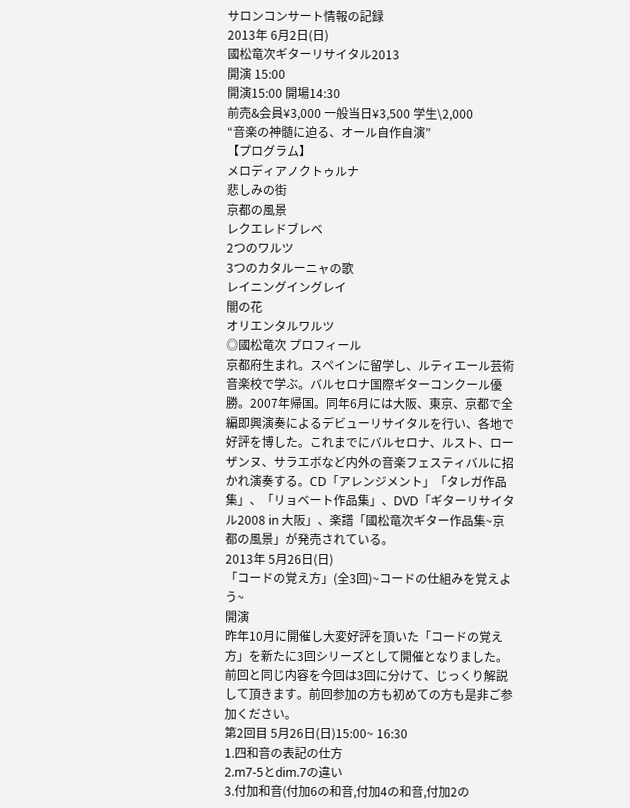サロンコンサート情報の記録
2013年 6月2日(日)
國松竜次ギターリサイタル2013
開演 15:00
開演15:00 開場14:30
前売&会員¥3,000 一般当日¥3,500 学生\2,000
“音楽の神髄に迫る、オール自作自演”
【プログラム】
メロディアノクトゥルナ
悲しみの街
京都の風景
レクエレドブレベ
2つのワルツ
3つのカタルーニャの歌
レイニングイングレイ
闇の花
オリエンタルワルツ
◎國松竜次 プロフィール
京都府生まれ。スペインに留学し、ルティエール芸術音楽校で学ぶ。バルセロナ国際ギターコンクール優勝。2007年帰国。同年6月には大阪、東京、京都で全編即興演奏によるデビューリサイタルを行い、各地で好評を博した。これまでにバルセロナ、ルスト、ローザンヌ、サラエボなど内外の音楽フェスティバルに招かれ演奏する。CD「アレンジメント」「タレガ作品集」、「リョベート作品集」、DVD「ギターリサイタル2008 in 大阪」、楽譜「國松竜次ギター作品集~京都の風景」が発売されている。
2013年 5月26日(日)
「コードの覚え方」(全3回)~コードの仕組みを覚えよう~
開演
昨年10月に開催し大変好評を頂いた「コードの覚え方」を新たに3回シリーズとして開催となりました。前回と同じ内容を今回は3回に分けて、じっくり解説して頂きます。前回参加の方も初めての方も是非ご参加ください。
第2回目 5月26日(日)15:00~ 16:30
1.四和音の表記の仕方
2.m7-5とdim.7の違い
3.付加和音(付加6の和音,付加4の和音,付加2の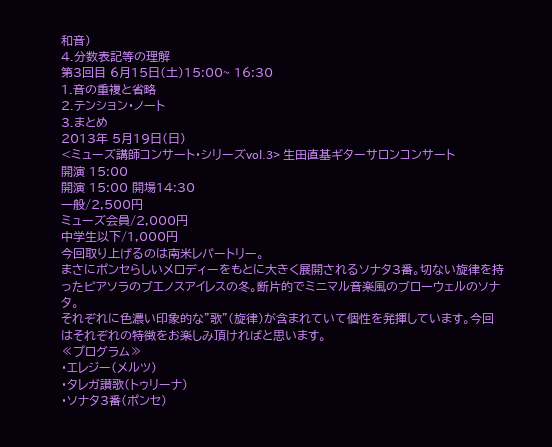和音)
4.分数表記等の理解
第3回目 6月15日(土)15:00~ 16:30
1.音の重複と省略
2.テンション・ノート
3.まとめ
2013年 5月19日(日)
<ミューズ講師コンサート・シリーズvol.3> 生田直基ギターサロンコンサート
開演 15:00
開演 15:00 開場14:30
一般/2,500円
ミューズ会員/2,000円
中学生以下/1,000円
今回取り上げるのは南米レパートリー。
まさにポンセらしいメロディーをもとに大きく展開されるソナタ3番。切ない旋律を持ったピアソラのブエノスアイレスの冬。断片的でミニマル音楽風のブローウェルのソナタ。
それぞれに色濃い印象的な”歌”(旋律)が含まれていて個性を発揮しています。今回はそれぞれの特徴をお楽しみ頂ければと思います。
≪プログラム≫
・エレジー(メルツ)
・タレガ讃歌(トゥリーナ)
・ソナタ3番(ポンセ)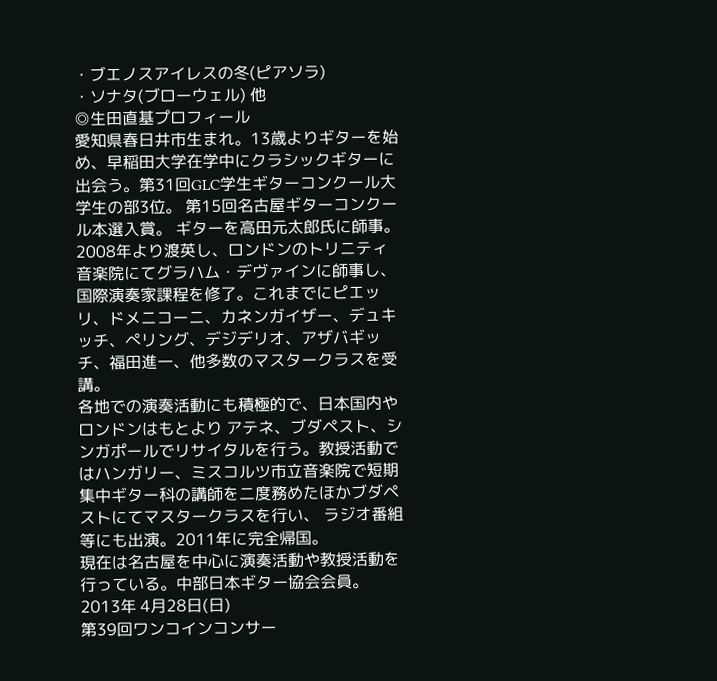・ブエノスアイレスの冬(ピアソラ)
・ソナタ(ブローウェル) 他
◎生田直基プロフィール
愛知県春日井市生まれ。13歳よりギターを始め、早稲田大学在学中にクラシックギターに出会う。第31回GLC学生ギターコンクール大学生の部3位。 第15回名古屋ギターコンクール本選入賞。 ギターを高田元太郎氏に師事。2008年より渡英し、ロンドンのトリニティ音楽院にてグラハム・デヴァインに師事し、国際演奏家課程を修了。これまでにピエッリ、ドメニコーニ、カネンガイザー、デュキッチ、ぺリング、デジデリオ、アザバギッチ、福田進一、他多数のマスタークラスを受講。
各地での演奏活動にも積極的で、日本国内やロンドンはもとより アテネ、ブダペスト、シンガポールでリサイタルを行う。教授活動ではハンガリー、ミスコルツ市立音楽院で短期集中ギター科の講師を二度務めたほかブダペストにてマスタークラスを行い、 ラジオ番組等にも出演。2011年に完全帰国。
現在は名古屋を中心に演奏活動や教授活動を行っている。中部日本ギター協会会員。
2013年 4月28日(日)
第39回ワンコインコンサー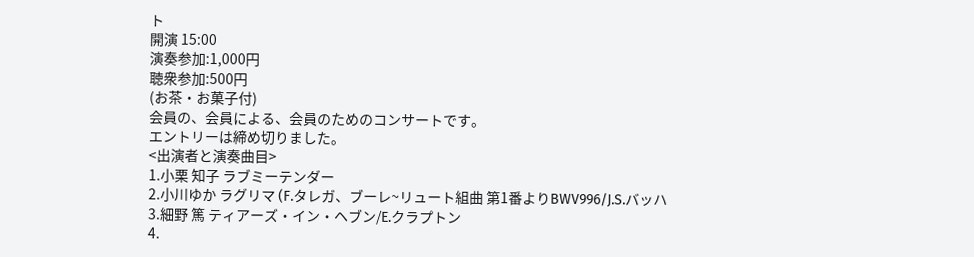ト
開演 15:00
演奏参加:1,000円
聴衆参加:500円
(お茶・お菓子付)
会員の、会員による、会員のためのコンサートです。
エントリーは締め切りました。
<出演者と演奏曲目>
1.小栗 知子 ラブミーテンダー
2.小川ゆか ラグリマ (F.タレガ、ブーレ~リュート組曲 第1番よりBWV996/J.S.バッハ
3.細野 篤 ティアーズ・イン・ヘブン/E.クラプトン
4.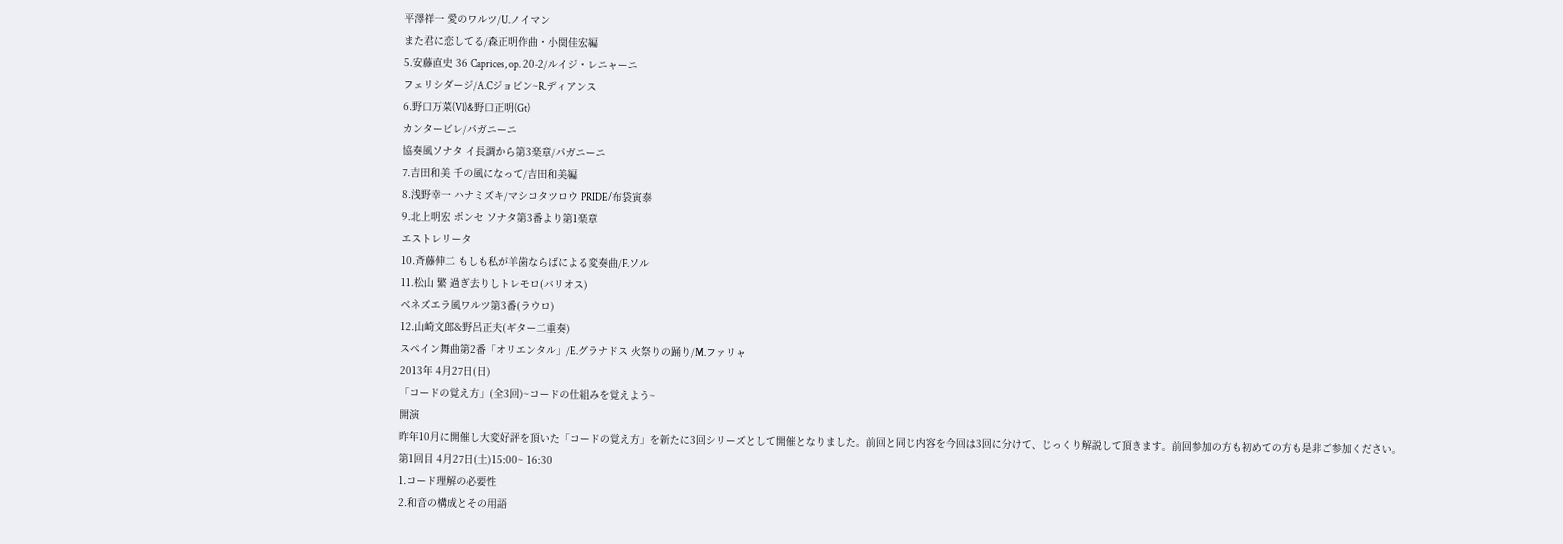平澤祥一 愛のワルツ/U.ノイマン
また君に恋してる/森正明作曲・小関佳宏編
5.安藤直史 36 Caprices, op. 20-2/ルイジ・レニャーニ
フェリシダージ/A.Cジョビン~R.ディアンス
6.野口万菜(Vl)&野口正明(Gt)
カンタービレ/パガニーニ
協奏風ソナタ イ長調から第3楽章/パガニーニ
7.吉田和美 千の風になって/吉田和美編
8.浅野幸一 ハナミズキ/マシコタツロウ PRIDE/布袋寅泰
9.北上明宏 ポンセ ソナタ第3番より第1楽章
エストレリータ
10.斉藤伸二 もしも私が羊歯ならばによる変奏曲/F.ソル
11.松山 繁 過ぎ去りしトレモロ(バリオス)
ベネズエラ風ワルツ第3番(ラウロ)
12.山崎文郎&野呂正夫(ギター二重奏)
スペイン舞曲第2番「オリエンタル」/E.グラナドス 火祭りの踊り/M.ファリャ
2013年 4月27日(日)
「コードの覚え方」(全3回)~コードの仕組みを覚えよう~
開演
昨年10月に開催し大変好評を頂いた「コードの覚え方」を新たに3回シリーズとして開催となりました。前回と同じ内容を今回は3回に分けて、じっくり解説して頂きます。前回参加の方も初めての方も是非ご参加ください。
第1回目 4月27日(土)15:00~ 16:30
1.コード理解の必要性
2.和音の構成とその用語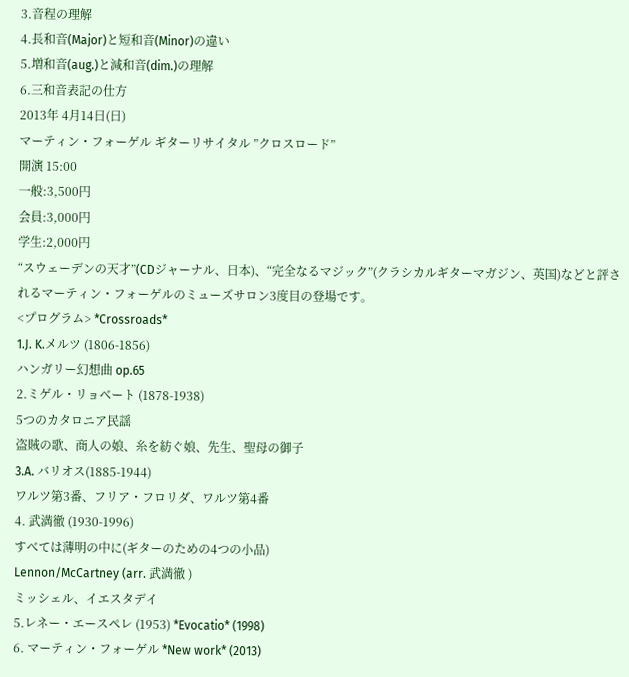3.音程の理解
4.長和音(Major)と短和音(Minor)の違い
5.増和音(aug.)と減和音(dim.)の理解
6.三和音表記の仕方
2013年 4月14日(日)
マーティン・フォーゲル ギターリサイタル ”クロスロード”
開演 15:00
一般:3,500円
会員:3,000円
学生:2,000円
“スウェーデンの天才”(CDジャーナル、日本)、“完全なるマジック”(クラシカルギターマガジン、英国)などと評されるマーティン・フォーゲルのミューズサロン3度目の登場です。
<プログラム> *Crossroads*
1.J. K.メルツ (1806-1856)
ハンガリー幻想曲 op.65
2.ミゲル・リョベート (1878-1938)
5つのカタロニア民謡
盗賊の歌、商人の娘、糸を紡ぐ娘、先生、聖母の御子
3.A. バリオス(1885-1944)
ワルツ第3番、フリア・フロリダ、ワルツ第4番
4. 武満徹 (1930-1996)
すべては薄明の中に(ギターのための4つの小品)
Lennon/McCartney (arr. 武満徹 )
ミッシェル、イエスタデイ
5.レネー・エースペレ (1953) *Evocatio* (1998)
6. マーティン・フォーゲル *New work* (2013)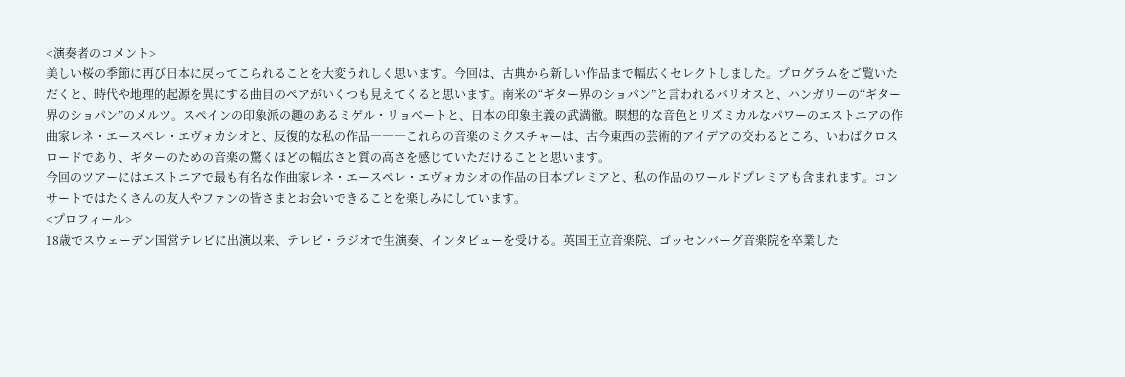<演奏者のコメント>
美しい桜の季節に再び日本に戻ってこられることを大変うれしく思います。今回は、古典から新しい作品まで幅広くセレクトしました。プログラムをご覧いただくと、時代や地理的起源を異にする曲目のペアがいくつも見えてくると思います。南米の“ギター界のショパン”と言われるバリオスと、ハンガリーの“ギター界のショパン”のメルツ。スペインの印象派の趣のあるミゲル・リョベートと、日本の印象主義の武満徹。瞑想的な音色とリズミカルなパワーのエストニアの作曲家レネ・エースペレ・エヴォカシオと、反復的な私の作品―――これらの音楽のミクスチャーは、古今東西の芸術的アイデアの交わるところ、いわばクロスロードであり、ギターのための音楽の驚くほどの幅広さと質の高さを感じていただけることと思います。
今回のツアーにはエストニアで最も有名な作曲家レネ・エースペレ・エヴォカシオの作品の日本プレミアと、私の作品のワールドプレミアも含まれます。コンサートではたくさんの友人やファンの皆さまとお会いできることを楽しみにしています。
<プロフィール>
18歳でスウェーデン国営テレビに出演以来、テレビ・ラジオで生演奏、インタビューを受ける。英国王立音楽院、ゴッセンバーグ音楽院を卒業した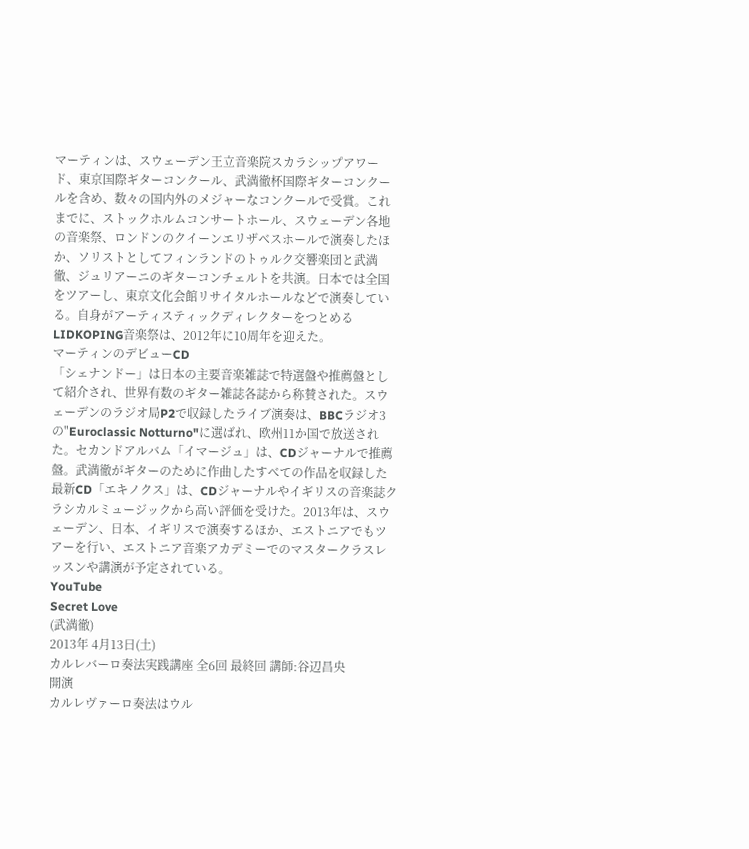マーティンは、スウェーデン王立音楽院スカラシップアワード、東京国際ギターコンクール、武満徹杯国際ギターコンクールを含め、数々の国内外のメジャーなコンクールで受賞。これまでに、ストックホルムコンサートホール、スウェーデン各地の音楽祭、ロンドンのクイーンエリザベスホールで演奏したほか、ソリストとしてフィンランドのトゥルク交響楽団と武満徹、ジュリアーニのギターコンチェルトを共演。日本では全国をツアーし、東京文化会館リサイタルホールなどで演奏している。自身がアーティスティックディレクターをつとめる
LIDKOPING音楽祭は、2012年に10周年を迎えた。
マーティンのデビューCD
「シェナンドー」は日本の主要音楽雑誌で特選盤や推薦盤として紹介され、世界有数のギター雑誌各誌から称賛された。スウェーデンのラジオ局P2で収録したライブ演奏は、BBCラジオ3の"Euroclassic Notturno"に選ばれ、欧州11か国で放送された。セカンドアルバム「イマージュ」は、CDジャーナルで推薦盤。武満徹がギターのために作曲したすべての作品を収録した最新CD「エキノクス」は、CDジャーナルやイギリスの音楽誌クラシカルミュージックから高い評価を受けた。2013年は、スウェーデン、日本、イギリスで演奏するほか、エストニアでもツアーを行い、エストニア音楽アカデミーでのマスタークラスレッスンや講演が予定されている。
YouTube
Secret Love
(武満徹)
2013年 4月13日(土)
カルレバーロ奏法実践講座 全6回 最終回 講師:谷辺昌央
開演
カルレヴァーロ奏法はウル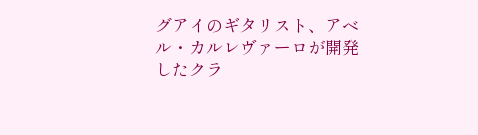グアイのギタリスト、アベル・カルレヴァーロが開発したクラ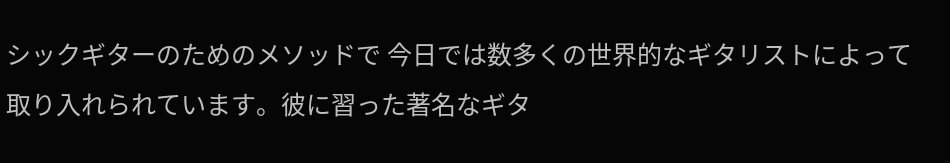シックギターのためのメソッドで 今日では数多くの世界的なギタリストによって取り入れられています。彼に習った著名なギタ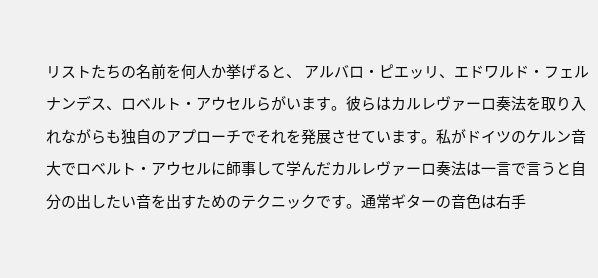リストたちの名前を何人か挙げると、 アルバロ・ピエッリ、エドワルド・フェルナンデス、ロベルト・アウセルらがいます。彼らはカルレヴァーロ奏法を取り入れながらも独自のアプローチでそれを発展させています。私がドイツのケルン音大でロベルト・アウセルに師事して学んだカルレヴァーロ奏法は一言で言うと自分の出したい音を出すためのテクニックです。通常ギターの音色は右手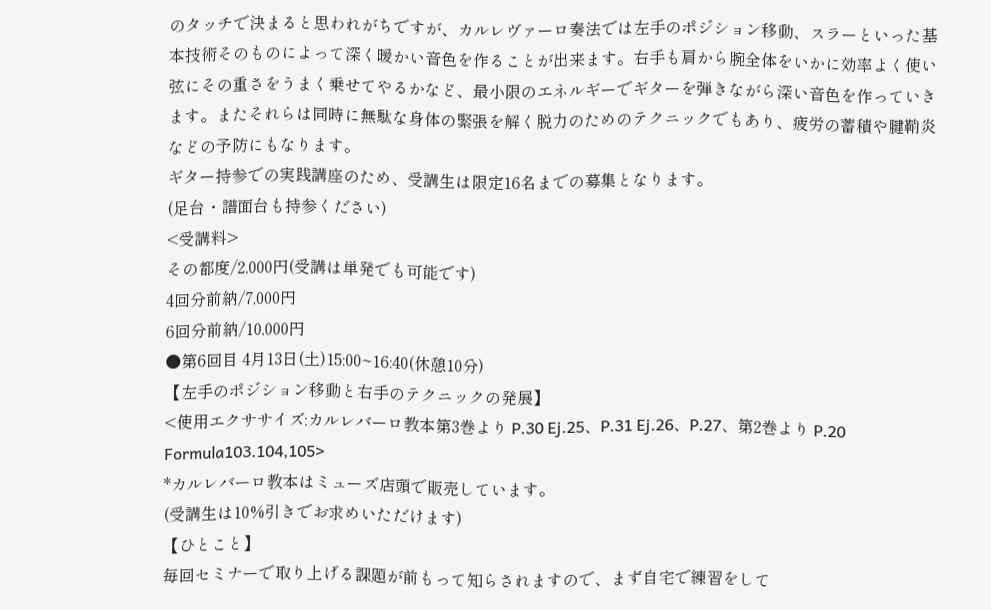のタッチで決まると思われがちですが、カルレヴァーロ奏法では左手のポジション移動、スラーといった基本技術そのものによって深く暖かい音色を作ることが出来ます。右手も肩から腕全体をいかに効率よく使い弦にその重さをうまく乗せてやるかなど、最小限のエネルギーでギターを弾きながら深い音色を作っていきます。またそれらは同時に無駄な身体の緊張を解く脱力のためのテクニックでもあり、疲労の蓄積や腱鞘炎などの予防にもなります。
ギター持参での実践講座のため、受講生は限定16名までの募集となります。
(足台・譜面台も持参ください)
<受講料>
その都度/2,000円(受講は単発でも可能です)
4回分前納/7,000円
6回分前納/10,000円
●第6回目 4月13日(土)15:00~16:40(休憩10分)
【左手のポジション移動と右手のテクニックの発展】
<使用エクササイズ:カルレバーロ教本第3巻より P.30 Ej.25、P.31 Ej.26、P.27、第2巻より P.20 Formula103.104,105>
*カルレバーロ教本はミューズ店頭で販売しています。
(受講生は10%引きでお求めいただけます)
【ひとこと】
毎回セミナーで取り上げる課題が前もって知らされますので、まず自宅で練習をして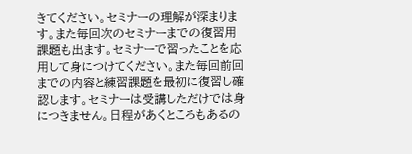きてください。セミナーの理解が深まります。また毎回次のセミナーまでの復習用課題も出ます。セミナーで習ったことを応用して身につけてください。また毎回前回までの内容と練習課題を最初に復習し確認します。セミナーは受講しただけでは身につきません。日程があくところもあるの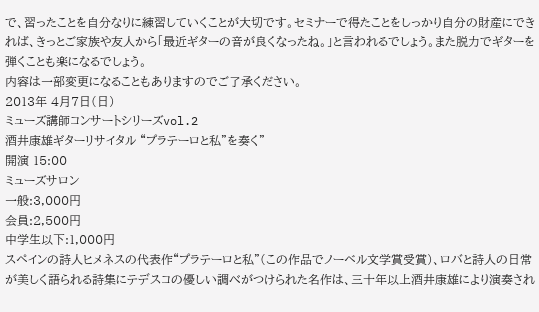で、習ったことを自分なりに練習していくことが大切です。セミナーで得たことをしっかり自分の財産にできれば、きっとご家族や友人から「最近ギターの音が良くなったね。」と言われるでしょう。また脱力でギターを弾くことも楽になるでしょう。
内容は一部変更になることもありますのでご了承ください。
2013年 4月7日(日)
ミューズ講師コンサートシリーズvol.2
酒井康雄ギターリサイタル “プラテーロと私”を奏く”
開演 15:00
ミューズサロン
一般:3,000円
会員:2,500円
中学生以下:1,000円
スペインの詩人ヒメネスの代表作“プラテーロと私”(この作品でノーベル文学賞受賞)、ロバと詩人の日常が美しく語られる詩集にテデスコの優しい調べがつけられた名作は、三十年以上酒井康雄により演奏され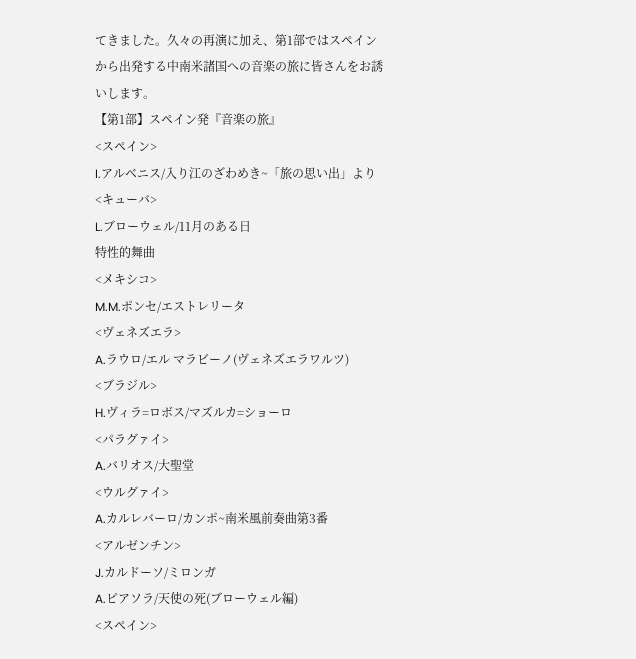てきました。久々の再演に加え、第1部ではスペインから出発する中南米諸国への音楽の旅に皆さんをお誘いします。
【第1部】スペイン発『音楽の旅』
<スペイン>
I.アルベニス/入り江のざわめき~「旅の思い出」より
<キューバ>
L.ブローウェル/11月のある日
特性的舞曲
<メキシコ>
M.M.ポンセ/エストレリータ
<ヴェネズエラ>
A.ラウロ/エル マラビーノ(ヴェネズエラワルツ)
<ブラジル>
H.ヴィラ=ロボス/マズルカ=ショーロ
<パラグァイ>
A.バリオス/大聖堂
<ウルグァイ>
A.カルレバーロ/カンポ~南米風前奏曲第3番
<アルゼンチン>
J.カルドーソ/ミロンガ
A.ピアソラ/天使の死(ブローウェル編)
<スペイン>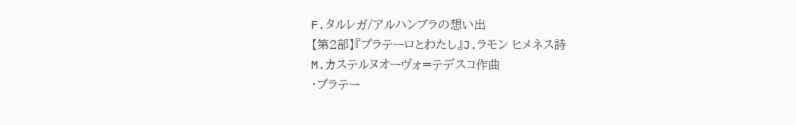F.タルレガ/アルハンブラの想い出
【第2部】『プラテーロとわたし』J.ラモン ヒメネス詩
M.カステルヌオーヴォ=テデスコ作曲
・プラテー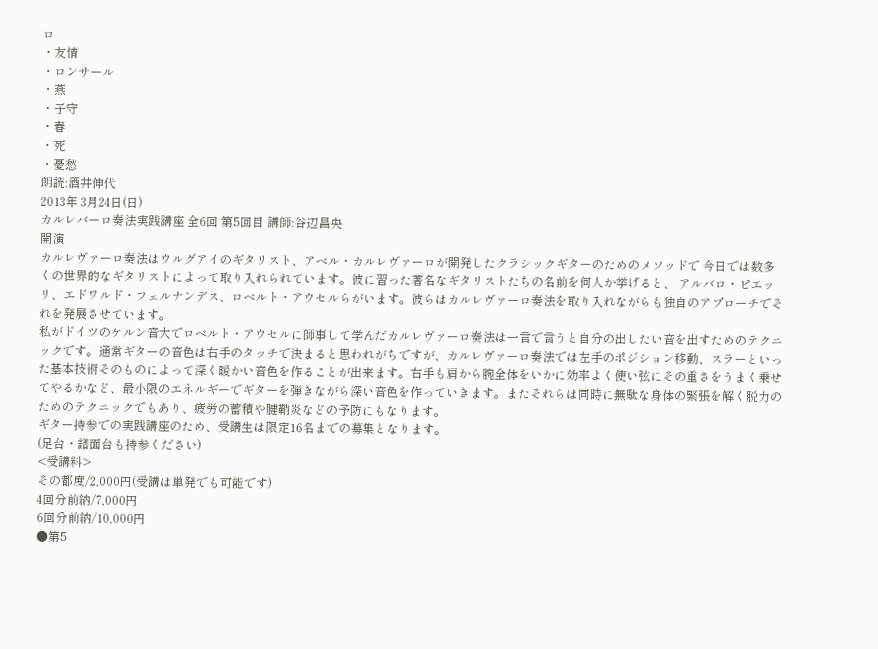ロ
・友情
・ロンサール
・燕
・子守
・春
・死
・憂愁
朗読:酒井伸代
2013年 3月24日(日)
カルレバーロ奏法実践講座 全6回 第5回目 講師:谷辺昌央
開演
カルレヴァーロ奏法はウルグアイのギタリスト、アベル・カルレヴァーロが開発したクラシックギターのためのメソッドで 今日では数多くの世界的なギタリストによって取り入れられています。彼に習った著名なギタリストたちの名前を何人か挙げると、 アルバロ・ピエッリ、エドワルド・フェルナンデス、ロベルト・アウセルらがいます。彼らはカルレヴァーロ奏法を取り入れながらも独自のアプローチでそれを発展させています。
私がドイツのケルン音大でロベルト・アウセルに師事して学んだカルレヴァーロ奏法は一言で言うと自分の出したい音を出すためのテクニックです。通常ギターの音色は右手のタッチで決まると思われがちですが、カルレヴァーロ奏法では左手のポジション移動、スラーといった基本技術そのものによって深く暖かい音色を作ることが出来ます。右手も肩から腕全体をいかに効率よく使い弦にその重さをうまく乗せてやるかなど、最小限のエネルギーでギターを弾きながら深い音色を作っていきます。またそれらは同時に無駄な身体の緊張を解く脱力のためのテクニックでもあり、疲労の蓄積や腱鞘炎などの予防にもなります。
ギター持参での実践講座のため、受講生は限定16名までの募集となります。
(足台・譜面台も持参ください)
<受講料>
その都度/2,000円(受講は単発でも可能です)
4回分前納/7,000円
6回分前納/10,000円
●第5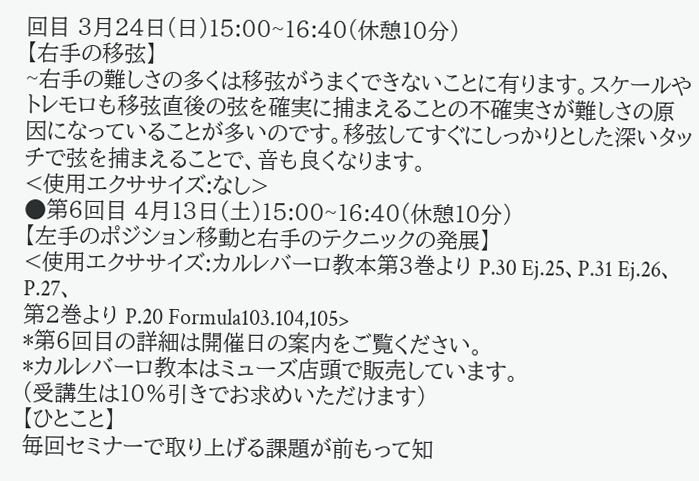回目 3月24日(日)15:00~16:40(休憩10分)
【右手の移弦】
~右手の難しさの多くは移弦がうまくできないことに有ります。スケールやトレモロも移弦直後の弦を確実に捕まえることの不確実さが難しさの原因になっていることが多いのです。移弦してすぐにしっかりとした深いタッチで弦を捕まえることで、音も良くなります。
<使用エクササイズ:なし>
●第6回目 4月13日(土)15:00~16:40(休憩10分)
【左手のポジション移動と右手のテクニックの発展】
<使用エクササイズ:カルレバーロ教本第3巻より P.30 Ej.25、P.31 Ej.26、P.27、
第2巻より P.20 Formula103.104,105>
*第6回目の詳細は開催日の案内をご覧ください。
*カルレバーロ教本はミューズ店頭で販売しています。
(受講生は10%引きでお求めいただけます)
【ひとこと】
毎回セミナーで取り上げる課題が前もって知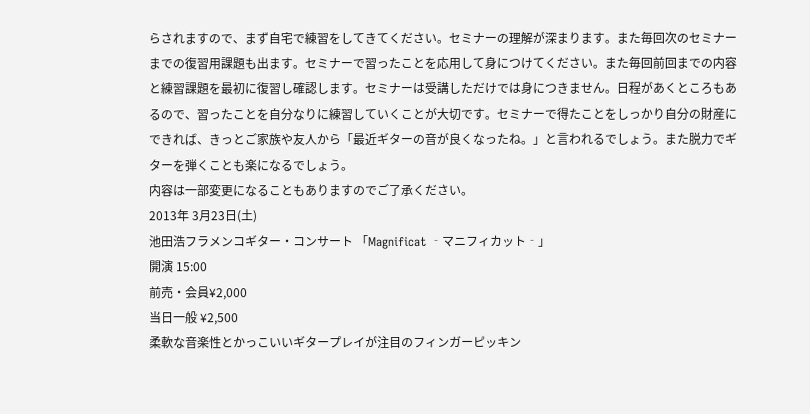らされますので、まず自宅で練習をしてきてください。セミナーの理解が深まります。また毎回次のセミナーまでの復習用課題も出ます。セミナーで習ったことを応用して身につけてください。また毎回前回までの内容と練習課題を最初に復習し確認します。セミナーは受講しただけでは身につきません。日程があくところもあるので、習ったことを自分なりに練習していくことが大切です。セミナーで得たことをしっかり自分の財産にできれば、きっとご家族や友人から「最近ギターの音が良くなったね。」と言われるでしょう。また脱力でギターを弾くことも楽になるでしょう。
内容は一部変更になることもありますのでご了承ください。
2013年 3月23日(土)
池田浩フラメンコギター・コンサート 「Magnificat ‐マニフィカット‐」
開演 15:00
前売・会員¥2,000
当日一般 ¥2,500
柔軟な音楽性とかっこいいギタープレイが注目のフィンガーピッキン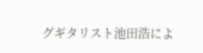グギタリスト池田浩によ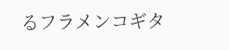るフラメンコギタ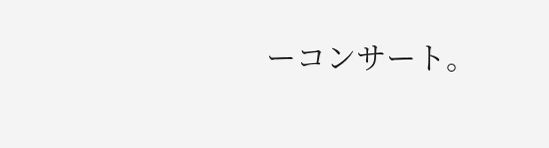ーコンサート。